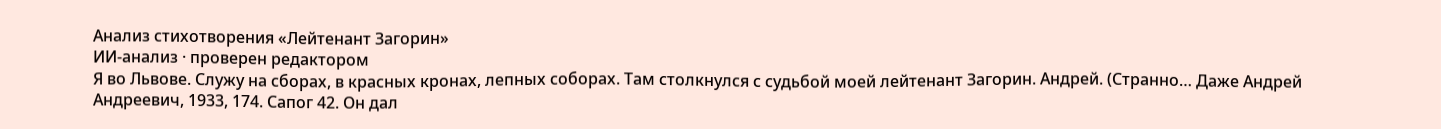Анализ стихотворения «Лейтенант Загорин»
ИИ-анализ · проверен редактором
Я во Львове. Служу на сборах, в красных кронах, лепных соборах. Там столкнулся с судьбой моей лейтенант Загорин. Андрей. (Странно… Даже Андрей Андреевич, 1933, 174. Сапог 42. Он дал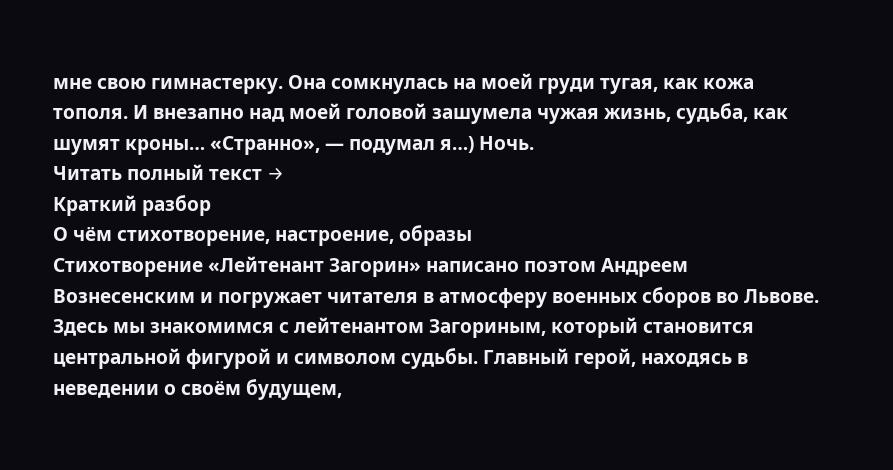мне свою гимнастерку. Она сомкнулась на моей груди тугая, как кожа тополя. И внезапно над моей головой зашумела чужая жизнь, судьба, как шумят кроны… «Странно», — подумал я…) Ночь.
Читать полный текст →
Краткий разбор
О чём стихотворение, настроение, образы
Стихотворение «Лейтенант Загорин» написано поэтом Андреем Вознесенским и погружает читателя в атмосферу военных сборов во Львове. Здесь мы знакомимся с лейтенантом Загориным, который становится центральной фигурой и символом судьбы. Главный герой, находясь в неведении о своём будущем,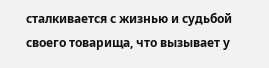сталкивается с жизнью и судьбой своего товарища, что вызывает у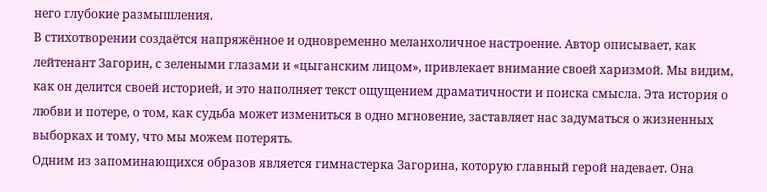него глубокие размышления.
В стихотворении создаётся напряжённое и одновременно меланхоличное настроение. Автор описывает, как лейтенант Загорин, с зелеными глазами и «цыганским лицом», привлекает внимание своей харизмой. Мы видим, как он делится своей историей, и это наполняет текст ощущением драматичности и поиска смысла. Эта история о любви и потере, о том, как судьба может измениться в одно мгновение, заставляет нас задуматься о жизненных выборках и тому, что мы можем потерять.
Одним из запоминающихся образов является гимнастерка Загорина, которую главный герой надевает. Она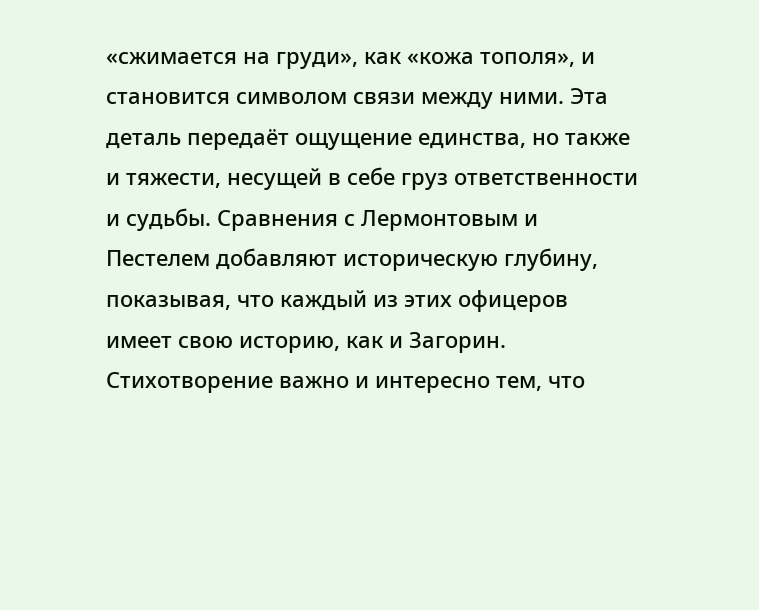«сжимается на груди», как «кожа тополя», и становится символом связи между ними. Эта деталь передаёт ощущение единства, но также и тяжести, несущей в себе груз ответственности и судьбы. Сравнения с Лермонтовым и Пестелем добавляют историческую глубину, показывая, что каждый из этих офицеров имеет свою историю, как и Загорин.
Стихотворение важно и интересно тем, что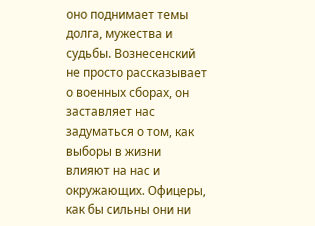оно поднимает темы долга, мужества и судьбы. Вознесенский не просто рассказывает о военных сборах, он заставляет нас задуматься о том, как выборы в жизни влияют на нас и окружающих. Офицеры, как бы сильны они ни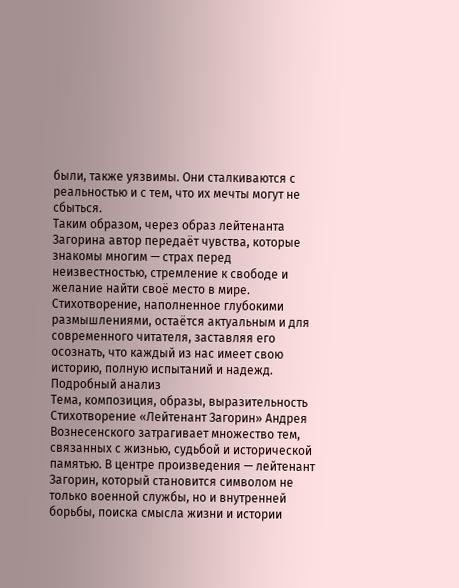были, также уязвимы. Они сталкиваются с реальностью и с тем, что их мечты могут не сбыться.
Таким образом, через образ лейтенанта Загорина автор передаёт чувства, которые знакомы многим — страх перед неизвестностью, стремление к свободе и желание найти своё место в мире. Стихотворение, наполненное глубокими размышлениями, остаётся актуальным и для современного читателя, заставляя его осознать, что каждый из нас имеет свою историю, полную испытаний и надежд.
Подробный анализ
Тема, композиция, образы, выразительность
Стихотворение «Лейтенант Загорин» Андрея Вознесенского затрагивает множество тем, связанных с жизнью, судьбой и исторической памятью. В центре произведения — лейтенант Загорин, который становится символом не только военной службы, но и внутренней борьбы, поиска смысла жизни и истории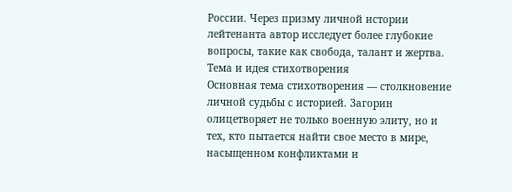России. Через призму личной истории лейтенанта автор исследует более глубокие вопросы, такие как свобода, талант и жертва.
Тема и идея стихотворения
Основная тема стихотворения — столкновение личной судьбы с историей. Загорин олицетворяет не только военную элиту, но и тех, кто пытается найти свое место в мире, насыщенном конфликтами и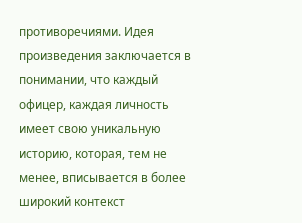противоречиями. Идея произведения заключается в понимании, что каждый офицер, каждая личность имеет свою уникальную историю, которая, тем не менее, вписывается в более широкий контекст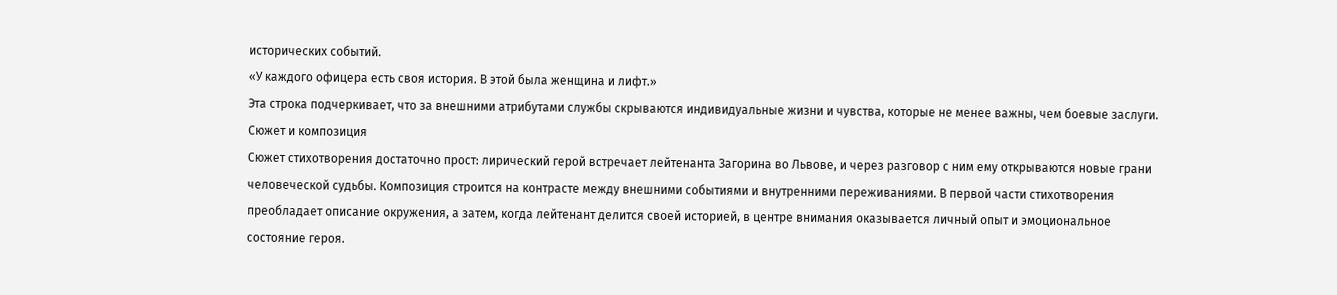исторических событий.
«У каждого офицера есть своя история. В этой была женщина и лифт.»
Эта строка подчеркивает, что за внешними атрибутами службы скрываются индивидуальные жизни и чувства, которые не менее важны, чем боевые заслуги.
Сюжет и композиция
Сюжет стихотворения достаточно прост: лирический герой встречает лейтенанта Загорина во Львове, и через разговор с ним ему открываются новые грани человеческой судьбы. Композиция строится на контрасте между внешними событиями и внутренними переживаниями. В первой части стихотворения преобладает описание окружения, а затем, когда лейтенант делится своей историей, в центре внимания оказывается личный опыт и эмоциональное состояние героя.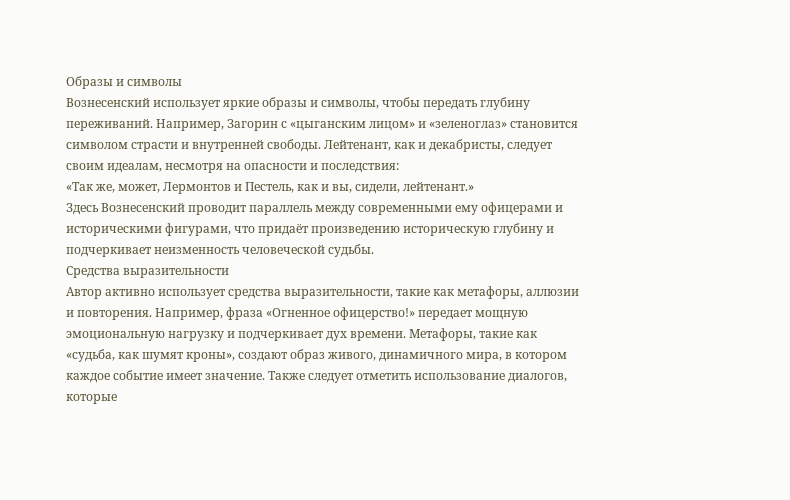Образы и символы
Вознесенский использует яркие образы и символы, чтобы передать глубину переживаний. Например, Загорин с «цыганским лицом» и «зеленоглаз» становится символом страсти и внутренней свободы. Лейтенант, как и декабристы, следует своим идеалам, несмотря на опасности и последствия:
«Так же, может, Лермонтов и Пестель, как и вы, сидели, лейтенант.»
Здесь Вознесенский проводит параллель между современными ему офицерами и историческими фигурами, что придаёт произведению историческую глубину и подчеркивает неизменность человеческой судьбы.
Средства выразительности
Автор активно использует средства выразительности, такие как метафоры, аллюзии и повторения. Например, фраза «Огненное офицерство!» передает мощную эмоциональную нагрузку и подчеркивает дух времени. Метафоры, такие как «судьба, как шумят кроны», создают образ живого, динамичного мира, в котором каждое событие имеет значение. Также следует отметить использование диалогов, которые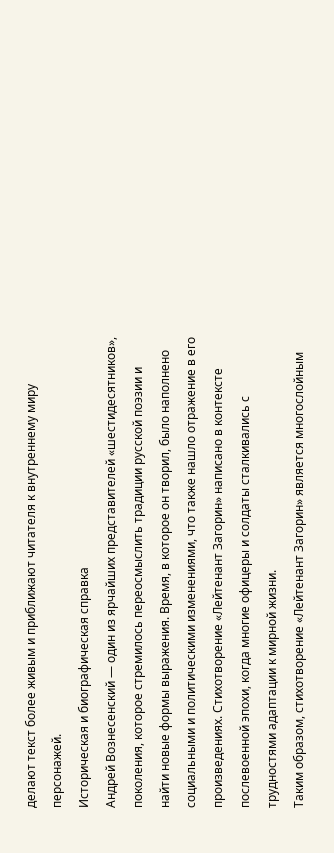делают текст более живым и приближают читателя к внутреннему миру персонажей.
Историческая и биографическая справка
Андрей Вознесенский — один из ярчайших представителей «шестидесятников», поколения, которое стремилось переосмыслить традиции русской поэзии и найти новые формы выражения. Время, в которое он творил, было наполнено социальными и политическими изменениями, что также нашло отражение в его произведениях. Стихотворение «Лейтенант Загорин» написано в контексте послевоенной эпохи, когда многие офицеры и солдаты сталкивались с трудностями адаптации к мирной жизни.
Таким образом, стихотворение «Лейтенант Загорин» является многослойным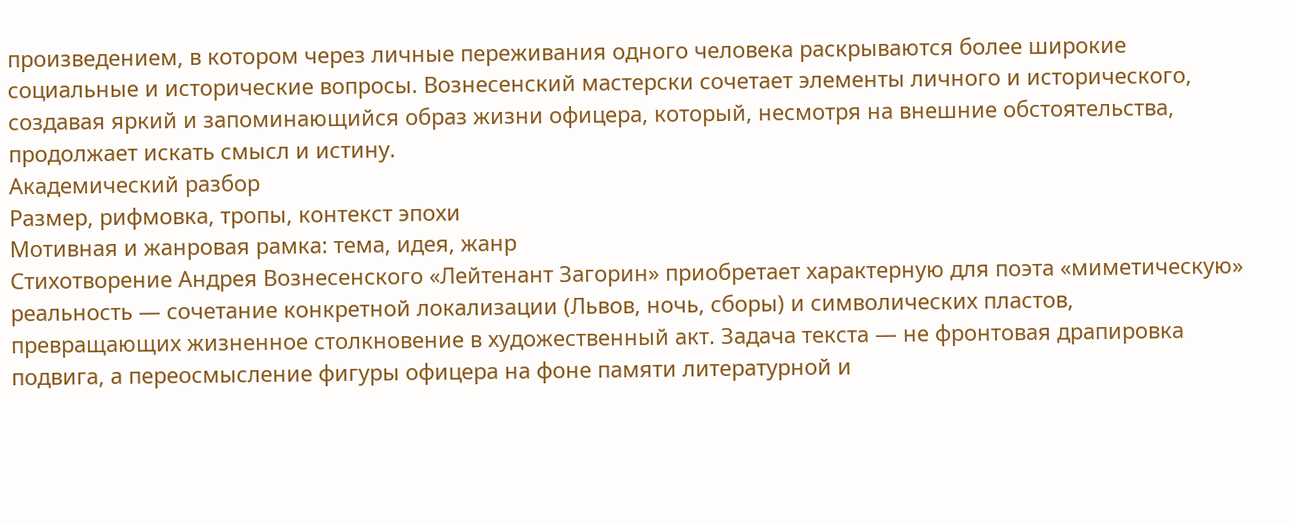произведением, в котором через личные переживания одного человека раскрываются более широкие социальные и исторические вопросы. Вознесенский мастерски сочетает элементы личного и исторического, создавая яркий и запоминающийся образ жизни офицера, который, несмотря на внешние обстоятельства, продолжает искать смысл и истину.
Академический разбор
Размер, рифмовка, тропы, контекст эпохи
Мотивная и жанровая рамка: тема, идея, жанр
Стихотворение Андрея Вознесенского «Лейтенант Загорин» приобретает характерную для поэта «миметическую» реальность — сочетание конкретной локализации (Львов, ночь, сборы) и символических пластов, превращающих жизненное столкновение в художественный акт. Задача текста — не фронтовая драпировка подвига, а переосмысление фигуры офицера на фоне памяти литературной и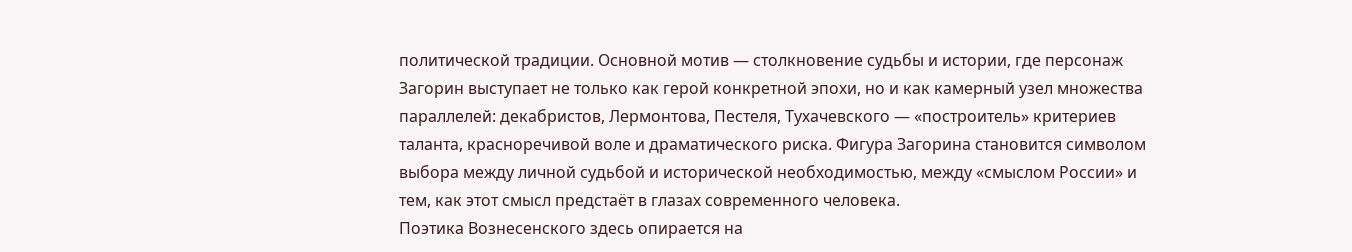политической традиции. Основной мотив — столкновение судьбы и истории, где персонаж Загорин выступает не только как герой конкретной эпохи, но и как камерный узел множества параллелей: декабристов, Лермонтова, Пестеля, Тухачевского — «построитель» критериев таланта, красноречивой воле и драматического риска. Фигура Загорина становится символом выбора между личной судьбой и исторической необходимостью, между «смыслом России» и тем, как этот смысл предстаёт в глазах современного человека.
Поэтика Вознесенского здесь опирается на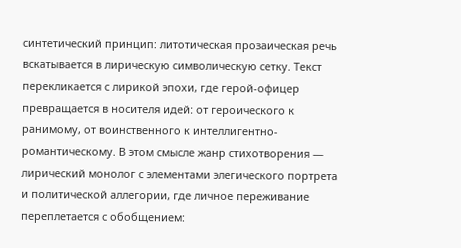синтетический принцип: литотическая прозаическая речь вскатывается в лирическую символическую сетку. Текст перекликается с лирикой эпохи, где герой-офицер превращается в носителя идей: от героического к ранимому, от воинственного к интеллигентно-романтическому. В этом смысле жанр стихотворения — лирический монолог с элементами элегического портрета и политической аллегории, где личное переживание переплетается с обобщением: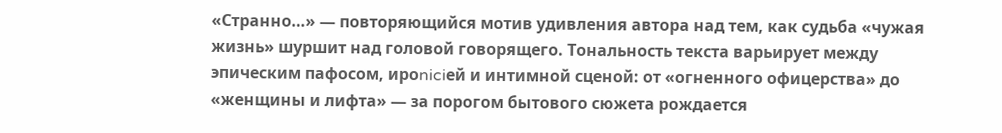«Странно…» — повторяющийся мотив удивления автора над тем, как судьба «чужая жизнь» шуршит над головой говорящего. Тональность текста варьирует между эпическим пафосом, ироniciей и интимной сценой: от «огненного офицерства» до «женщины и лифта» — за порогом бытового сюжета рождается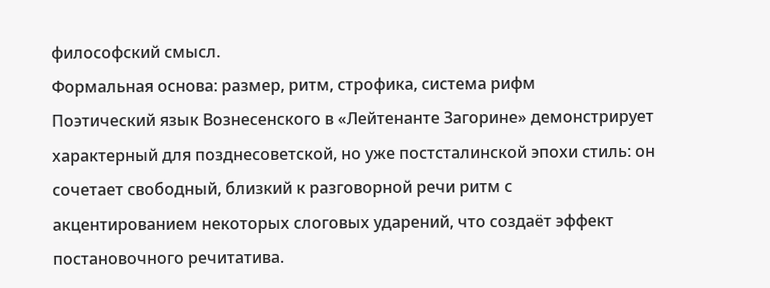философский смысл.
Формальная основа: размер, ритм, строфика, система рифм
Поэтический язык Вознесенского в «Лейтенанте Загорине» демонстрирует характерный для позднесоветской, но уже постсталинской эпохи стиль: он сочетает свободный, близкий к разговорной речи ритм с акцентированием некоторых слоговых ударений, что создаёт эффект постановочного речитатива.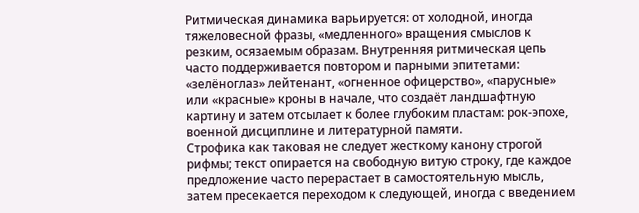Ритмическая динамика варьируется: от холодной, иногда тяжеловесной фразы, «медленного» вращения смыслов к резким, осязаемым образам. Внутренняя ритмическая цепь часто поддерживается повтором и парными эпитетами: «зелёноглаз» лейтенант, «огненное офицерство», «парусные» или «красные» кроны в начале, что создаёт ландшафтную картину и затем отсылает к более глубоким пластам: рок-эпохе, военной дисциплине и литературной памяти.
Строфика как таковая не следует жесткому канону строгой рифмы; текст опирается на свободную витую строку, где каждое предложение часто перерастает в самостоятельную мысль, затем пресекается переходом к следующей, иногда с введением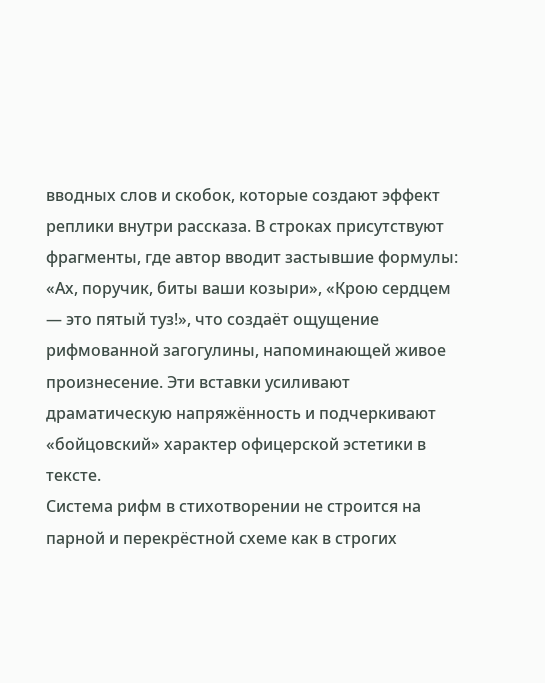вводных слов и скобок, которые создают эффект реплики внутри рассказа. В строках присутствуют фрагменты, где автор вводит застывшие формулы: «Ах, поручик, биты ваши козыри», «Крою сердцем — это пятый туз!», что создаёт ощущение рифмованной загогулины, напоминающей живое произнесение. Эти вставки усиливают драматическую напряжённость и подчеркивают «бойцовский» характер офицерской эстетики в тексте.
Система рифм в стихотворении не строится на парной и перекрёстной схеме как в строгих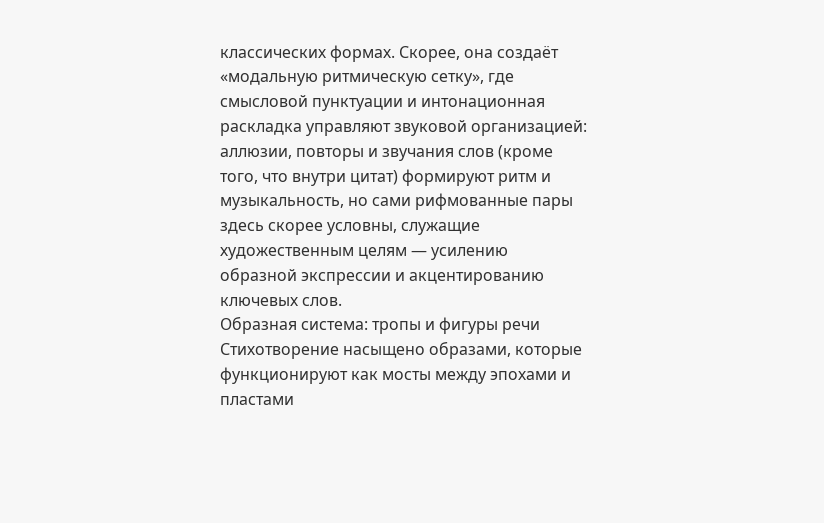классических формах. Скорее, она создаёт «модальную ритмическую сетку», где смысловой пунктуации и интонационная раскладка управляют звуковой организацией: аллюзии, повторы и звучания слов (кроме того, что внутри цитат) формируют ритм и музыкальность, но сами рифмованные пары здесь скорее условны, служащие художественным целям — усилению образной экспрессии и акцентированию ключевых слов.
Образная система: тропы и фигуры речи
Стихотворение насыщено образами, которые функционируют как мосты между эпохами и пластами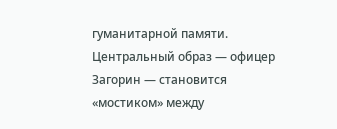гуманитарной памяти. Центральный образ — офицер Загорин — становится «мостиком» между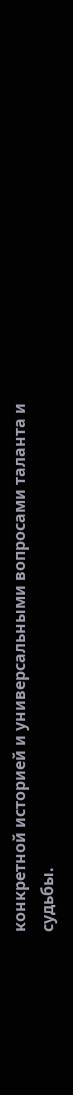конкретной историей и универсальными вопросами таланта и судьбы.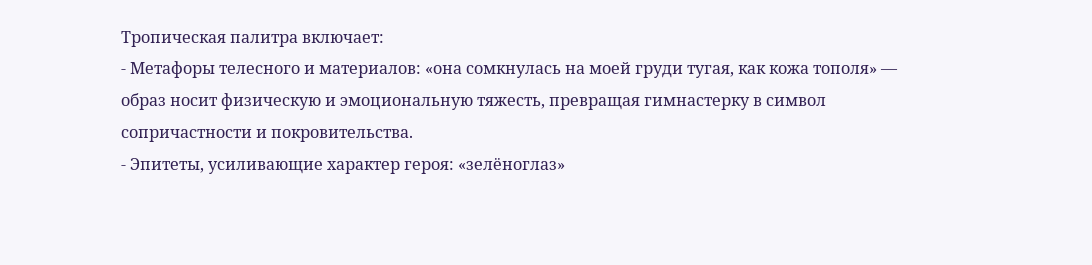Тропическая палитра включает:
- Метафоры телесного и материалов: «она сомкнулась на моей груди тугая, как кожа тополя» — образ носит физическую и эмоциональную тяжесть, превращая гимнастерку в символ сопричастности и покровительства.
- Эпитеты, усиливающие характер героя: «зелёноглаз»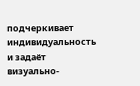подчеркивает индивидуальность и задаёт визуально-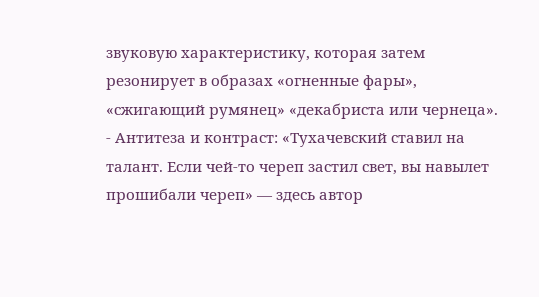звуковую характеристику, которая затем резонирует в образах «огненные фары», «сжигающий румянец» «декабриста или чернеца».
- Антитеза и контраст: «Тухачевский ставил на талант. Если чей-то череп застил свет, вы навылет прошибали череп» — здесь автор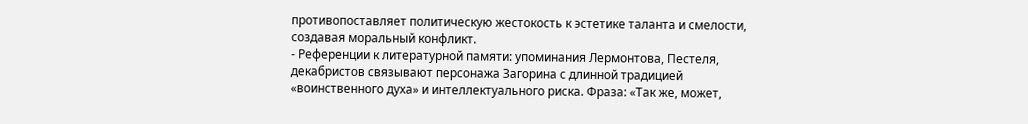противопоставляет политическую жестокость к эстетике таланта и смелости, создавая моральный конфликт.
- Референции к литературной памяти: упоминания Лермонтова, Пестеля, декабристов связывают персонажа Загорина с длинной традицией «воинственного духа» и интеллектуального риска. Фраза: «Так же, может,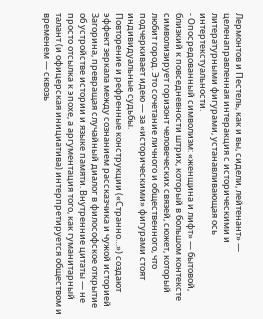Лермонтов и Пестель, как и вы, сидели, лейтенант» — целенаправленная интеракция с историческими и литературными фигурами, устанавливающая ось интертекстуальности.
- Опосредованный символизм: «женщина и лифт» — бытовой, близкий к повседневности штрих, который в большом контексте символизирует горизонт человеческих связей, сюжет, который любит город. Это сочетание личного и общественного, что подчеркивает идею — за «историческими» фигурами стоят индивидуальные судьбы.
Повторение и рефренные конструкции («Странно…») создают эффект зеркала между сознанием рассказчика и чужой историей Загорина, превращая случайный диалог в философское открытие об устройстве истории и языке памяти. Внутренние цитаты — не просто отсылка к эпохе, а аргументация того, как гуманитарный талант (и офицерская инициатива) интерпретируется обществом и временем — сквозь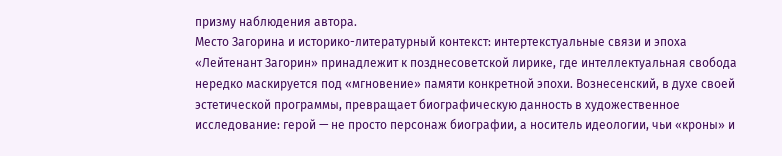призму наблюдения автора.
Место Загорина и историко-литературный контекст: интертекстуальные связи и эпоха
«Лейтенант Загорин» принадлежит к позднесоветской лирике, где интеллектуальная свобода нередко маскируется под «мгновение» памяти конкретной эпохи. Вознесенский, в духе своей эстетической программы, превращает биографическую данность в художественное исследование: герой — не просто персонаж биографии, а носитель идеологии, чьи «кроны» и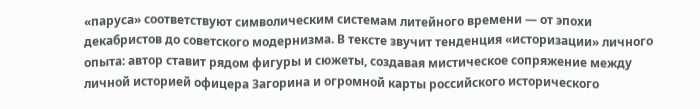«паруса» соответствуют символическим системам литейного времени — от эпохи декабристов до советского модернизма. В тексте звучит тенденция «историзации» личного опыта: автор ставит рядом фигуры и сюжеты, создавая мистическое сопряжение между личной историей офицера Загорина и огромной карты российского исторического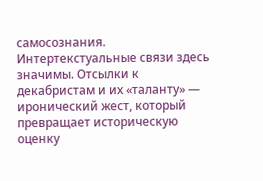самосознания.
Интертекстуальные связи здесь значимы. Отсылки к декабристам и их «таланту» — иронический жест, который превращает историческую оценку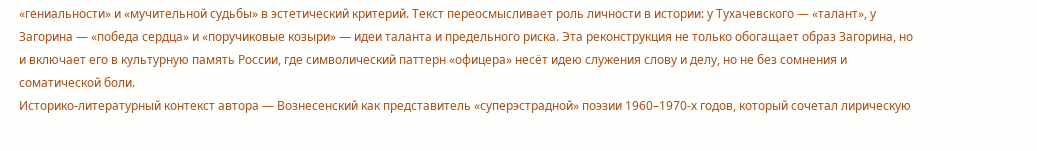«гениальности» и «мучительной судьбы» в эстетический критерий. Текст переосмысливает роль личности в истории: у Тухачевского — «талант», у Загорина — «победа сердца» и «поручиковые козыри» — идеи таланта и предельного риска. Эта реконструкция не только обогащает образ Загорина, но и включает его в культурную память России, где символический паттерн «офицера» несёт идею служения слову и делу, но не без сомнения и соматической боли.
Историко-литературный контекст автора — Вознесенский как представитель «суперэстрадной» поэзии 1960–1970-х годов, который сочетал лирическую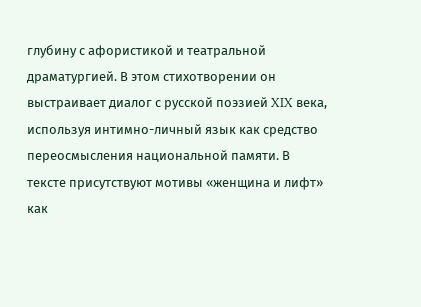глубину с афористикой и театральной драматургией. В этом стихотворении он выстраивает диалог с русской поэзией XIX века, используя интимно-личный язык как средство переосмысления национальной памяти. В тексте присутствуют мотивы «женщина и лифт» как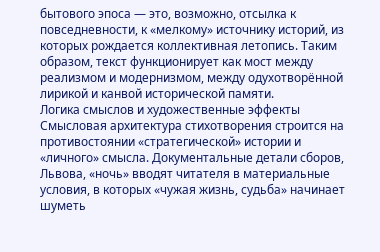бытового эпоса — это, возможно, отсылка к повседневности, к «мелкому» источнику историй, из которых рождается коллективная летопись. Таким образом, текст функционирует как мост между реализмом и модернизмом, между одухотворённой лирикой и канвой исторической памяти.
Логика смыслов и художественные эффекты
Смысловая архитектура стихотворения строится на противостоянии «стратегической» истории и «личного» смысла. Документальные детали сборов, Львова, «ночь» вводят читателя в материальные условия, в которых «чужая жизнь, судьба» начинает шуметь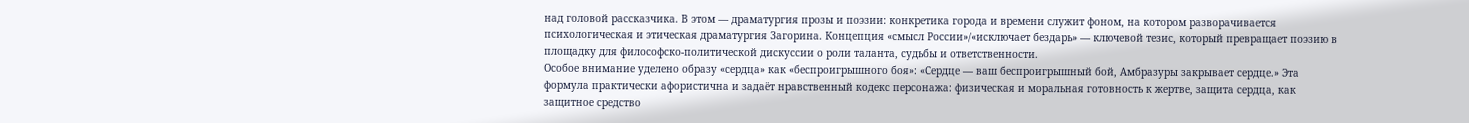над головой рассказчика. В этом — драматургия прозы и поэзии: конкретика города и времени служит фоном, на котором разворачивается психологическая и этическая драматургия Загорина. Концепция «смысл России»/«исключает бездарь» — ключевой тезис, который превращает поэзию в площадку для философско-политической дискуссии о роли таланта, судьбы и ответственности.
Особое внимание уделено образу «сердца» как «беспроигрышного боя»: «Сердце — ваш беспроигрышный бой, Амбразуры закрывает сердце.» Эта формула практически афористична и задаёт нравственный кодекс персонажа: физическая и моральная готовность к жертве, защита сердца, как защитное средство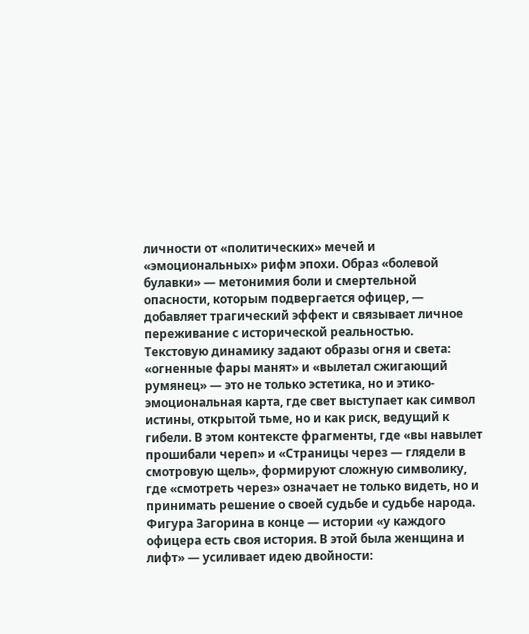личности от «политических» мечей и «эмоциональных» рифм эпохи. Образ «болевой булавки» — метонимия боли и смертельной опасности, которым подвергается офицер, — добавляет трагический эффект и связывает личное переживание с исторической реальностью.
Текстовую динамику задают образы огня и света: «огненные фары манят» и «вылетал сжигающий румянец» — это не только эстетика, но и этико-эмоциональная карта, где свет выступает как символ истины, открытой тьме, но и как риск, ведущий к гибели. В этом контексте фрагменты, где «вы навылет прошибали череп» и «Страницы через — глядели в смотровую щель», формируют сложную символику, где «смотреть через» означает не только видеть, но и принимать решение о своей судьбе и судьбе народа.
Фигура Загорина в конце — истории «у каждого офицера есть своя история. В этой была женщина и лифт» — усиливает идею двойности: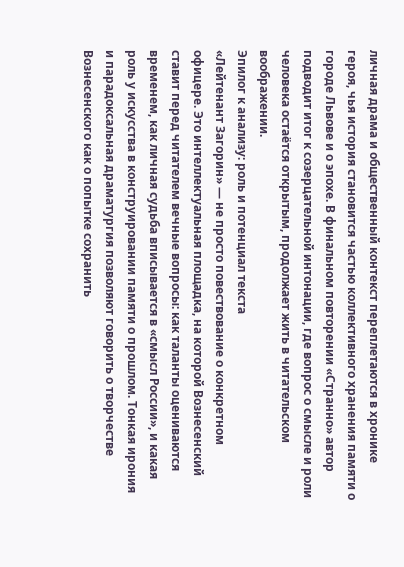личная драма и общественный контекст переплетаются в хронике героя, чья история становится частью коллективного хранения памяти о городе Львове и о эпохе. В финальном повторении «Странно» автор подводит итог к созерцательной интонации, где вопрос о смысле и роли человека остаётся открытым, продолжает жить в читательском воображении.
Эпилог к анализу: роль и потенциал текста
«Лейтенант Загорин» — не просто повествование о конкретном офицере. Это интеллектуальная площадка, на которой Вознесенский ставит перед читателем вечные вопросы: как таланты оцениваются временем, как личная судьба вписывается в «смысл России», и какая роль у искусства в конструировании памяти о прошлом. Тонкая ирония и парадоксальная драматургия позволяют говорить о творчестве Вознесенского как о попытке сохранить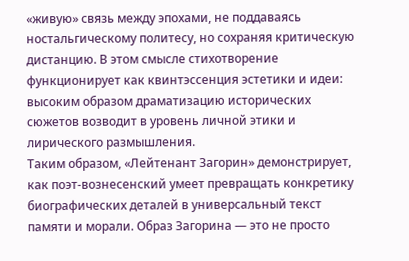«живую» связь между эпохами, не поддаваясь ностальгическому политесу, но сохраняя критическую дистанцию. В этом смысле стихотворение функционирует как квинтэссенция эстетики и идеи: высоким образом драматизацию исторических сюжетов возводит в уровень личной этики и лирического размышления.
Таким образом, «Лейтенант Загорин» демонстрирует, как поэт-вознесенский умеет превращать конкретику биографических деталей в универсальный текст памяти и морали. Образ Загорина — это не просто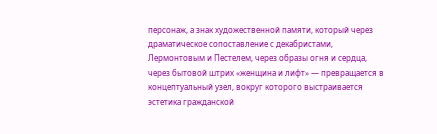персонаж, а знак художественной памяти, который через драматическое сопоставление с декабристами, Лермонтовым и Пестелем, через образы огня и сердца, через бытовой штрих «женщина и лифт» — превращается в концептуальный узел, вокруг которого выстраивается эстетика гражданской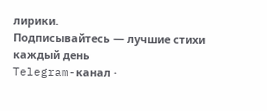лирики.
Подписывайтесь — лучшие стихи каждый день
Telegram-канал ·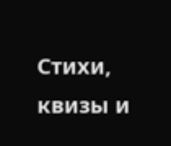Стихи, квизы и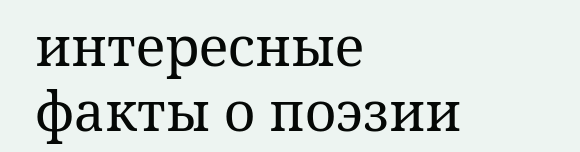интересные факты о поэзии